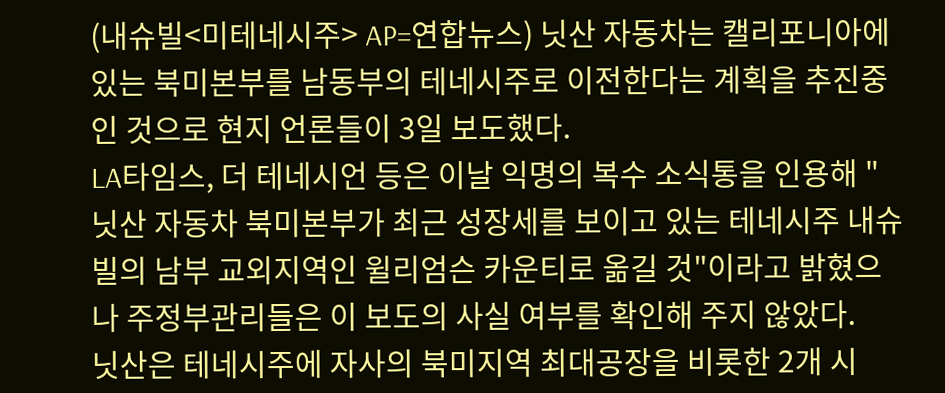(내슈빌<미테네시주> AP=연합뉴스) 닛산 자동차는 캘리포니아에 있는 북미본부를 남동부의 테네시주로 이전한다는 계획을 추진중인 것으로 현지 언론들이 3일 보도했다.
LA타임스, 더 테네시언 등은 이날 익명의 복수 소식통을 인용해 "닛산 자동차 북미본부가 최근 성장세를 보이고 있는 테네시주 내슈빌의 남부 교외지역인 윌리엄슨 카운티로 옮길 것"이라고 밝혔으나 주정부관리들은 이 보도의 사실 여부를 확인해 주지 않았다.
닛산은 테네시주에 자사의 북미지역 최대공장을 비롯한 2개 시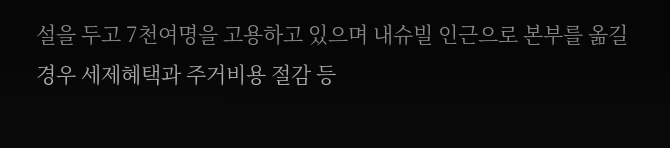설을 두고 7천여명을 고용하고 있으며 내슈빌 인근으로 본부를 옮길 경우 세제혜택과 주거비용 절감 등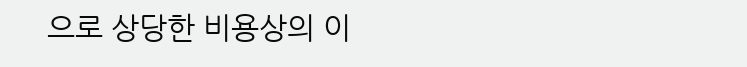으로 상당한 비용상의 이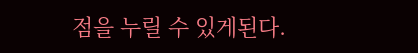점을 누릴 수 있게된다.